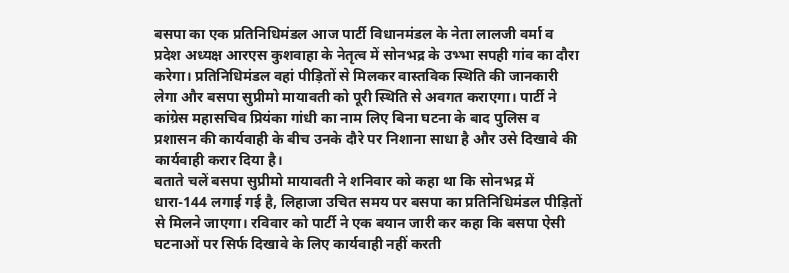बसपा का एक प्रतिनिधिमंडल आज पार्टी विधानमंडल के नेता लालजी वर्मा व प्रदेश अध्यक्ष आरएस कुशवाहा के नेतृत्व में सोनभद्र के उभ्भा सपही गांव का दौरा करेगा। प्रतिनिधिमंडल वहां पीड़ितों से मिलकर वास्तविक स्थिति की जानकारी लेगा और बसपा सुप्रीमो मायावती को पूरी स्थिति से अवगत कराएगा। पार्टी ने कांग्रेस महासचिव प्रियंका गांधी का नाम लिए बिना घटना के बाद पुलिस व प्रशासन की कार्यवाही के बीच उनके दौरे पर निशाना साधा है और उसे दिखावे की कार्यवाही करार दिया है।
बताते चलें बसपा सुप्रीमो मायावती ने शनिवार को कहा था कि सोनभद्र में धारा-144 लगाई गई है, लिहाजा उचित समय पर बसपा का प्रतिनिधिमंडल पीड़ितों से मिलने जाएगा। रविवार को पार्टी ने एक बयान जारी कर कहा कि बसपा ऐसी घटनाओं पर सिर्फ दिखावे के लिए कार्यवाही नहीं करती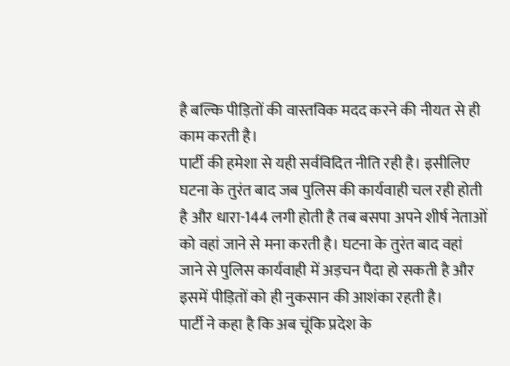है बल्कि पीड़ितों की वास्तविक मदद करने की नीयत से ही काम करती है।
पार्टी की हमेशा से यही सर्वविदित नीति रही है। इसीलिए घटना के तुरंत बाद जब पुलिस की कार्यवाही चल रही होती है और धारा-144 लगी होती है तब बसपा अपने शीर्ष नेताओं को वहां जाने से मना करती है। घटना के तुरंत बाद वहां जाने से पुलिस कार्यवाही में अड़चन पैदा हो सकती है और इसमें पीड़ितों को ही नुकसान की आशंका रहती है।
पार्टी ने कहा है कि अब चूंकि प्रदेश के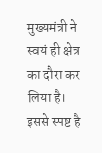मुख्यमंत्री ने स्वयं ही क्षेत्र का दौरा कर लिया है। इससे स्पष्ट है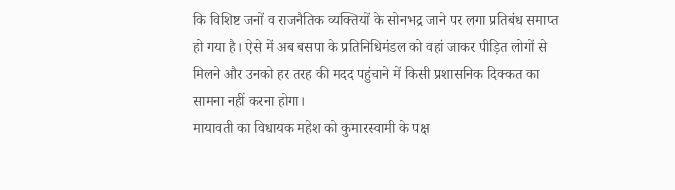कि विशिष्ट जनों व राजनैतिक व्यक्तियों के सोनभद्र जाने पर लगा प्रतिबंध समाप्त हो गया है। ऐसे में अब बसपा के प्रतिनिधिमंडल को वहां जाकर पीड़ित लोगों से मिलने और उनको हर तरह की मदद पहुंचाने में किसी प्रशासनिक दिक्कत का सामना नहीं करना होगा।
मायावती का विधायक महेश को कुमारस्वामी के पक्ष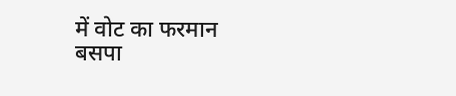में वोट का फरमान
बसपा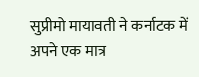सुप्रीमो मायावती ने कर्नाटक में अपने एक मात्र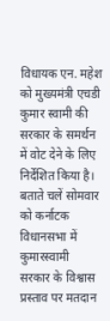विधायक एन. महेश को मुख्यमंत्री एचडी कुमार स्वामी की सरकार के समर्थन में वोट देने के लिए निर्देशित किया है। बताते चलें सोमवार को कर्नाटक विधानसभा में कुमारस्वामी सरकार के विश्वास प्रस्ताव पर मतदान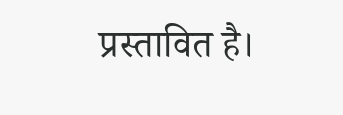प्रस्तावित है।